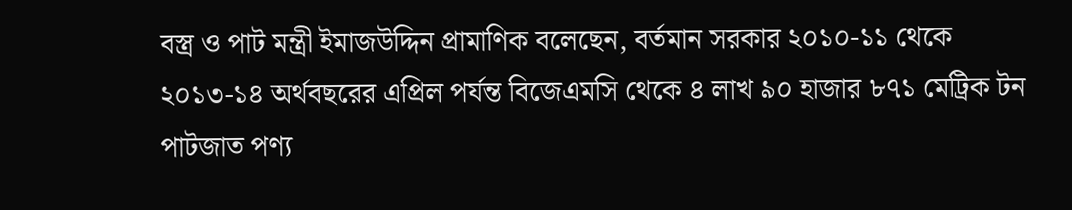বস্ত্র ও পাট মন্ত্রী ইমাজউদ্দিন প্রামাণিক বলেছেন, বর্তমান সরকার ২০১০-১১ থেকে ২০১৩-১৪ অর্থবছরের এপ্রিল পর্যন্ত বিজেএমসি থেকে ৪ লাখ ৯০ হাজার ৮৭১ মেট্রিক টন পাটজাত পণ্য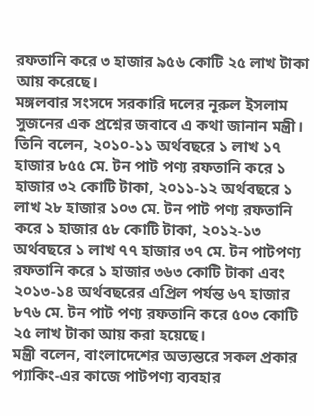রফতানি করে ৩ হাজার ৯৫৬ কোটি ২৫ লাখ টাকা আয় করেছে।
মঙ্গলবার সংসদে সরকারি দলের নূরুল ইসলাম সুজনের এক প্রশ্নের জবাবে এ কথা জানান মন্ত্রী।
তিনি বলেন, ২০১০-১১ অর্থবছরে ১ লাখ ১৭ হাজার ৮৫৫ মে. টন পাট পণ্য রফতানি করে ১ হাজার ৩২ কোটি টাকা, ২০১১-১২ অর্থবছরে ১ লাখ ২৮ হাজার ১০৩ মে. টন পাট পণ্য রফতানি করে ১ হাজার ৫৮ কোটি টাকা, ২০১২-১৩ অর্থবছরে ১ লাখ ৭৭ হাজার ৩৭ মে. টন পাটপণ্য রফতানি করে ১ হাজার ৩৬৩ কোটি টাকা এবং ২০১৩-১৪ অর্থবছরের এপ্রিল পর্যন্ত ৬৭ হাজার ৮৭৬ মে. টন পাট পণ্য রফতানি করে ৫০৩ কোটি ২৫ লাখ টাকা আয় করা হয়েছে।
মন্ত্রী বলেন, বাংলাদেশের অভ্যন্তরে সকল প্রকার প্যাকিং-এর কাজে পাটপণ্য ব্যবহার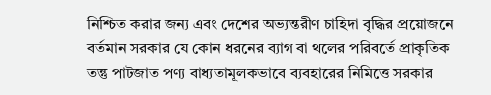নিশ্চিত করার জন্য এবং দেশের অভ্যন্তরীণ চাহিদা বৃদ্ধির প্রয়োজনে বর্তমান সরকার যে কোন ধরনের ব্যাগ বা থলের পরিবর্তে প্রাকৃতিক তন্তু পাটজাত পণ্য বাধ্যতামূলকভাবে ব্যবহারের নিমিত্তে সরকার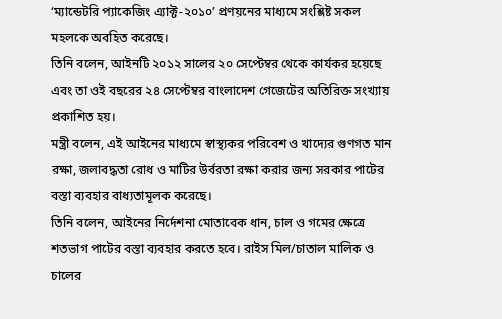‘ম্যান্ডেটরি প্যাকেজিং এ্যাক্ট-২০১০’ প্রণয়নের মাধ্যমে সংশ্লিষ্ট সকল মহলকে অবহিত করেছে।
তিনি বলেন, আইনটি ২০১২ সালের ২০ সেপ্টেম্বর থেকে কার্যকর হয়েছে এবং তা ওই বছরের ২৪ সেপ্টেম্বর বাংলাদেশ গেজেটের অতিরিক্ত সংখ্যায় প্রকাশিত হয়।
মন্ত্রী বলেন, এই আইনের মাধ্যমে স্বাস্থ্যকর পরিবেশ ও খাদ্যের গুণগত মান রক্ষা, জলাবদ্ধতা রোধ ও মাটির উর্বরতা রক্ষা করার জন্য সরকার পাটের বস্তা ব্যবহার বাধ্যতামূলক করেছে।
তিনি বলেন, আইনের নির্দেশনা মোতাবেক ধান, চাল ও গমের ক্ষেত্রে শতভাগ পাটের বস্তা ব্যবহার করতে হবে। রাইস মিল/চাতাল মালিক ও চালের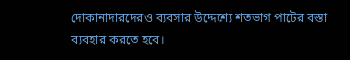দোকানাদারদেরও ব্যবসার উদ্দেশ্যে শতভাগ পাটের বস্তা ব্যবহার করতে হবে।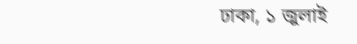ঢাকা, ১ জুলাই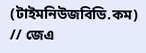(টাইমনিউজবিডি.কম) // জেএ